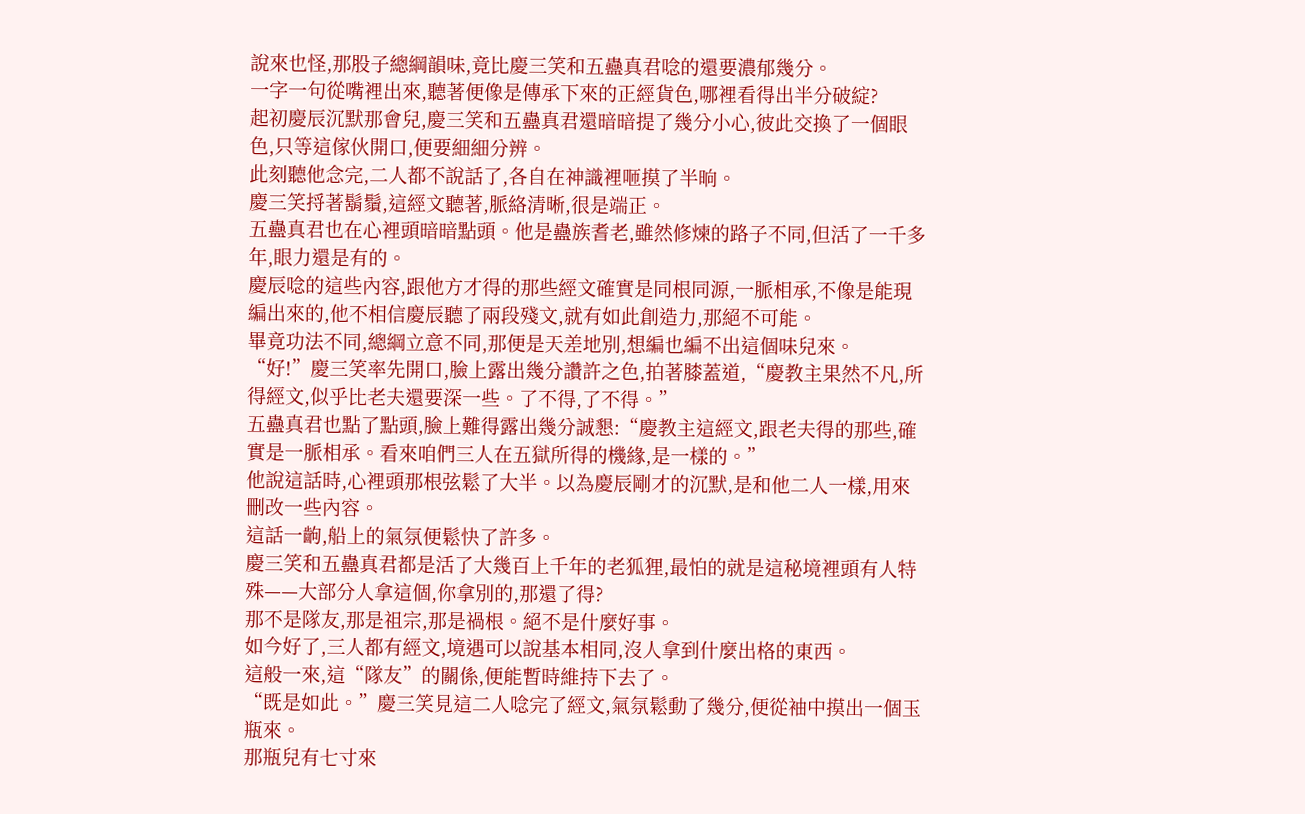說來也怪,那股子總綱韻味,竟比慶三笑和五蠱真君唸的還要濃郁幾分。
一字一句從嘴裡出來,聽著便像是傳承下來的正經貨色,哪裡看得出半分破綻?
起初慶辰沉默那會兒,慶三笑和五蠱真君還暗暗提了幾分小心,彼此交換了一個眼色,只等這傢伙開口,便要細細分辨。
此刻聽他念完,二人都不說話了,各自在神識裡咂摸了半晌。
慶三笑捋著鬍鬚,這經文聽著,脈絡清晰,很是端正。
五蠱真君也在心裡頭暗暗點頭。他是蠱族耆老,雖然修煉的路子不同,但活了一千多年,眼力還是有的。
慶辰唸的這些內容,跟他方才得的那些經文確實是同根同源,一脈相承,不像是能現編出來的,他不相信慶辰聽了兩段殘文,就有如此創造力,那絕不可能。
畢竟功法不同,總綱立意不同,那便是天差地別,想編也編不出這個味兒來。
“好!”慶三笑率先開口,臉上露出幾分讚許之色,拍著膝蓋道,“慶教主果然不凡,所得經文,似乎比老夫還要深一些。了不得,了不得。”
五蠱真君也點了點頭,臉上難得露出幾分誠懇:“慶教主這經文,跟老夫得的那些,確實是一脈相承。看來咱們三人在五獄所得的機緣,是一樣的。”
他說這話時,心裡頭那根弦鬆了大半。以為慶辰剛才的沉默,是和他二人一樣,用來刪改一些內容。
這話一齣,船上的氣氛便鬆快了許多。
慶三笑和五蠱真君都是活了大幾百上千年的老狐狸,最怕的就是這秘境裡頭有人特殊——大部分人拿這個,你拿別的,那還了得?
那不是隊友,那是祖宗,那是禍根。絕不是什麼好事。
如今好了,三人都有經文,境遇可以說基本相同,沒人拿到什麼出格的東西。
這般一來,這“隊友”的關係,便能暫時維持下去了。
“既是如此。”慶三笑見這二人唸完了經文,氣氛鬆動了幾分,便從袖中摸出一個玉瓶來。
那瓶兒有七寸來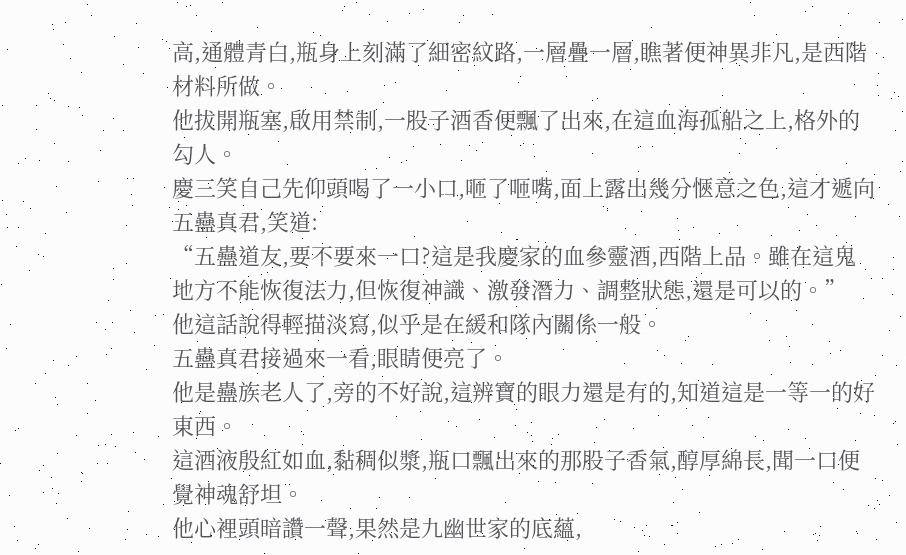高,通體青白,瓶身上刻滿了細密紋路,一層疊一層,瞧著便神異非凡,是西階材料所做。
他拔開瓶塞,啟用禁制,一股子酒香便飄了出來,在這血海孤船之上,格外的勾人。
慶三笑自己先仰頭喝了一小口,咂了咂嘴,面上露出幾分愜意之色,這才遞向五蠱真君,笑道:
“五蠱道友,要不要來一口?這是我慶家的血參靈酒,西階上品。雖在這鬼地方不能恢復法力,但恢復神識、激發潛力、調整狀態,還是可以的。”
他這話說得輕描淡寫,似乎是在緩和隊內關係一般。
五蠱真君接過來一看,眼睛便亮了。
他是蠱族老人了,旁的不好說,這辨寶的眼力還是有的,知道這是一等一的好東西。
這酒液殷紅如血,黏稠似漿,瓶口飄出來的那股子香氣,醇厚綿長,聞一口便覺神魂舒坦。
他心裡頭暗讚一聲,果然是九幽世家的底蘊,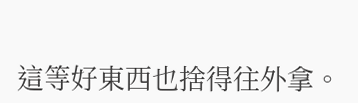這等好東西也捨得往外拿。